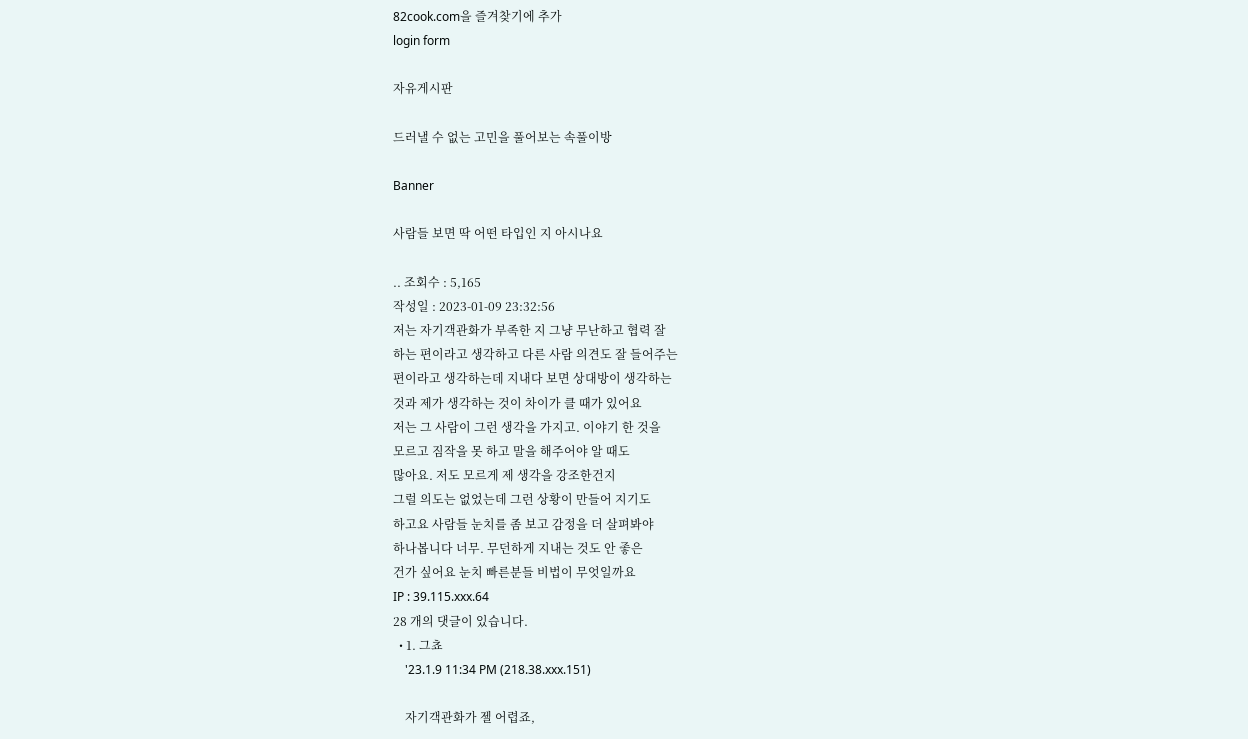82cook.com을 즐겨찾기에 추가
login form

자유게시판

드러낼 수 없는 고민을 풀어보는 속풀이방

Banner

사람들 보면 딱 어떤 타입인 지 아시나요

.. 조회수 : 5,165
작성일 : 2023-01-09 23:32:56
저는 자기객관화가 부족한 지 그냥 무난하고 협력 잘
하는 편이라고 생각하고 다른 사람 의견도 잘 들어주는
편이라고 생각하는데 지내다 보면 상대방이 생각하는
것과 제가 생각하는 것이 차이가 클 때가 있어요
저는 그 사람이 그런 생각을 가지고. 이야기 한 것을
모르고 짐작을 못 하고 말을 해주어야 알 때도
많아요. 저도 모르게 제 생각을 강조한건지
그럴 의도는 없었는데 그런 상황이 만들어 지기도
하고요 사람들 눈치를 좀 보고 감정을 더 살펴봐야
하나봅니다 너무. 무던하게 지내는 것도 안 좋은
건가 싶어요 눈치 빠른분들 비법이 무엇일까요
IP : 39.115.xxx.64
28 개의 댓글이 있습니다.
  • 1. 그쵸
    '23.1.9 11:34 PM (218.38.xxx.151)

    자기객관화가 젤 어렵죠,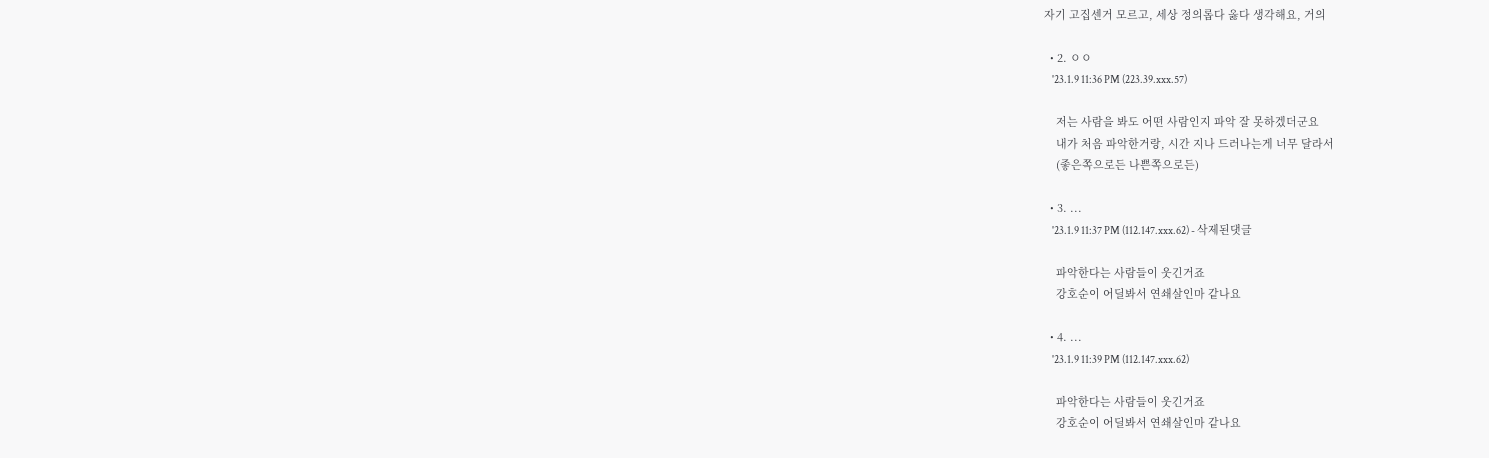자기 고집센거 모르고, 세상 정의롭다 옳다 생각해요, 거의

  • 2. ㅇㅇ
    '23.1.9 11:36 PM (223.39.xxx.57)

    저는 사람을 봐도 어떤 사람인지 파악 잘 못하겠더군요
    내가 처음 파악한거랑, 시간 지나 드러나는게 너무 달라서
    (좋은쪽으로든 나쁜쪽으로든)

  • 3. ...
    '23.1.9 11:37 PM (112.147.xxx.62) - 삭제된댓글

    파악한다는 사람들이 웃긴거죠
    강호순이 어딜봐서 연쇄살인마 같나요

  • 4. ...
    '23.1.9 11:39 PM (112.147.xxx.62)

    파악한다는 사람들이 웃긴거죠
    강호순이 어딜봐서 연쇄살인마 같나요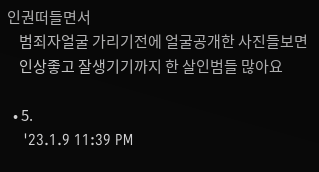인권떠들면서
    범죄자얼굴 가리기전에 얼굴공개한 사진들보면
    인상좋고 잘생기기까지 한 살인범들 많아요

  • 5.
    '23.1.9 11:39 PM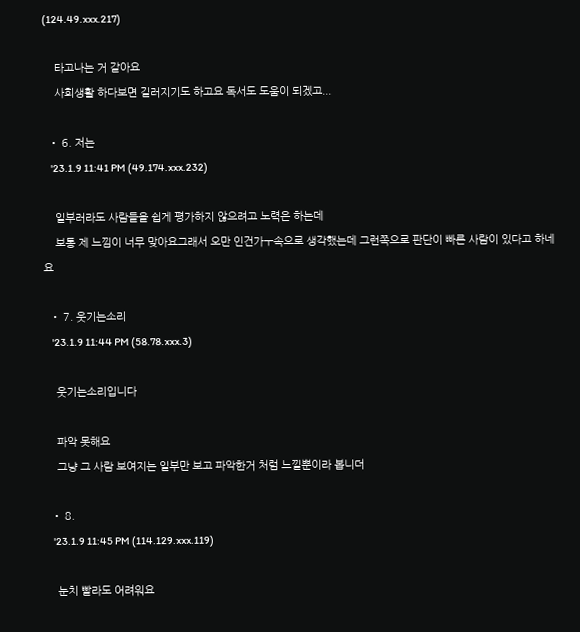(124.49.xxx.217)

    타고나는 거 같아요
    사회생활 하다보면 길러지기도 하고요 독서도 도움이 되겠고...

  • 6. 저는
    '23.1.9 11:41 PM (49.174.xxx.232)

    일부러라도 사람들을 쉽게 평가하지 않으려고 노력은 하는데
    보통 제 느낌이 너무 맞아요그래서 오만 인건가ㅜ속으로 생각했는데 그런쪽으로 판단이 빠른 사람이 있다고 하네요

  • 7. 웃기는소리
    '23.1.9 11:44 PM (58.78.xxx.3)

    웃기는소리입니다

    파악 못해요
    그냥 그 사람 보여지는 일부만 보고 파악한거 처럼 느낄뿐이라 봅니더

  • 8.
    '23.1.9 11:45 PM (114.129.xxx.119)

    눈치 빨라도 어려워요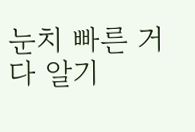눈치 빠른 거 다 알기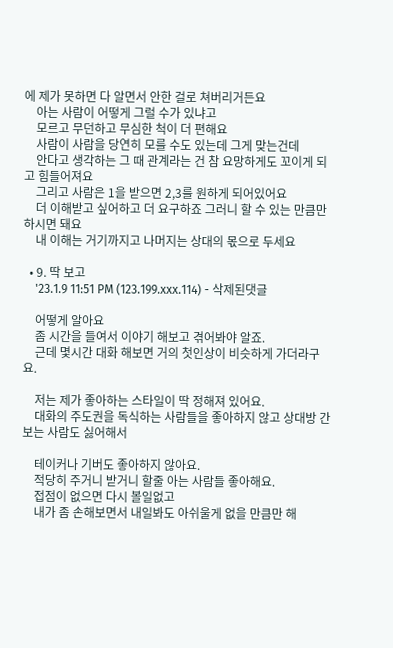에 제가 못하면 다 알면서 안한 걸로 쳐버리거든요
    아는 사람이 어떻게 그럴 수가 있냐고
    모르고 무던하고 무심한 척이 더 편해요
    사람이 사람을 당연히 모를 수도 있는데 그게 맞는건데
    안다고 생각하는 그 때 관계라는 건 참 요망하게도 꼬이게 되고 힘들어져요
    그리고 사람은 1을 받으면 2,3를 원하게 되어있어요
    더 이해받고 싶어하고 더 요구하죠 그러니 할 수 있는 만큼만 하시면 돼요
    내 이해는 거기까지고 나머지는 상대의 몫으로 두세요

  • 9. 딱 보고
    '23.1.9 11:51 PM (123.199.xxx.114) - 삭제된댓글

    어떻게 알아요
    좀 시간을 들여서 이야기 해보고 겪어봐야 알죠.
    근데 몇시간 대화 해보면 거의 첫인상이 비슷하게 가더라구요.

    저는 제가 좋아하는 스타일이 딱 정해져 있어요.
    대화의 주도권을 독식하는 사람들을 좋아하지 않고 상대방 간보는 사람도 싫어해서

    테이커나 기버도 좋아하지 않아요.
    적당히 주거니 받거니 할줄 아는 사람들 좋아해요.
    접점이 없으면 다시 볼일없고
    내가 좀 손해보면서 내일봐도 아쉬울게 없을 만큼만 해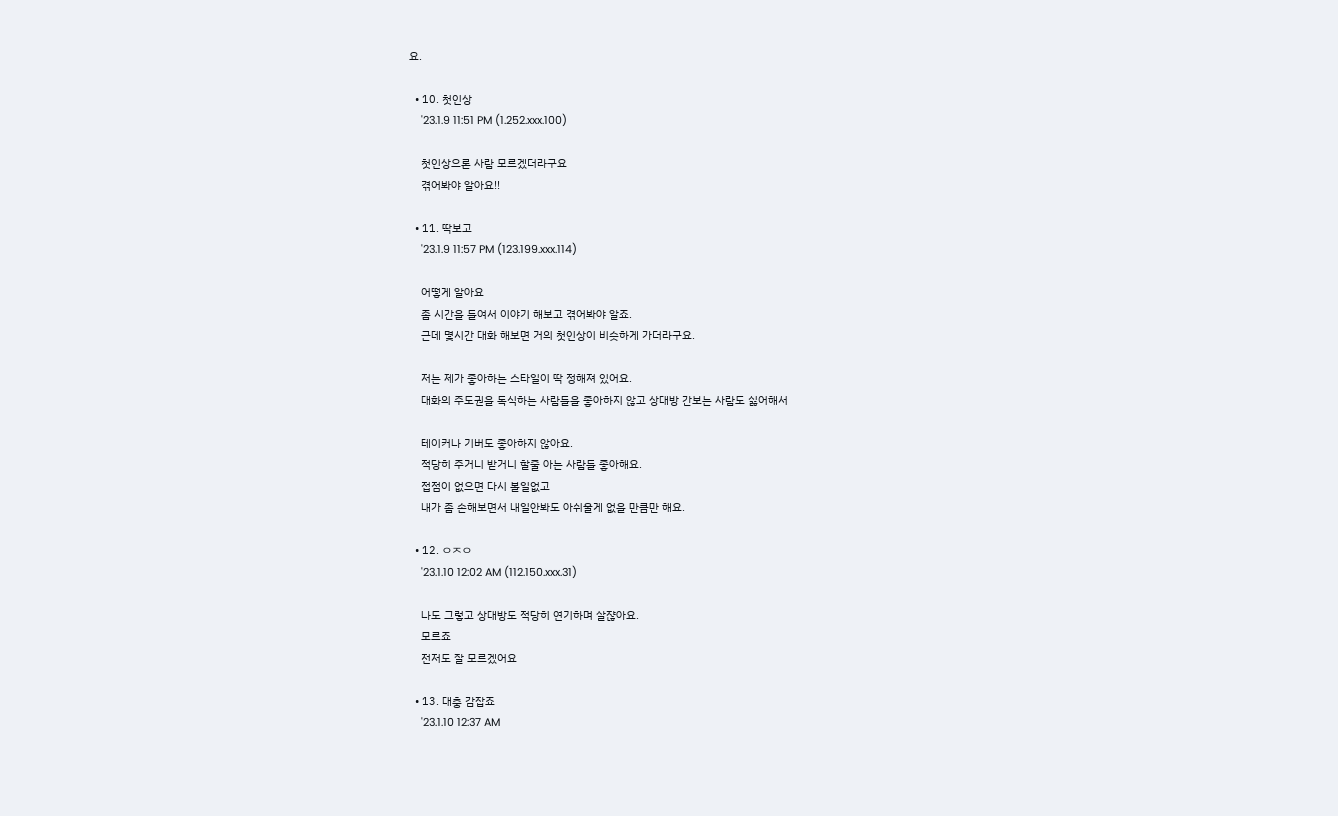요.

  • 10. 첫인상
    '23.1.9 11:51 PM (1.252.xxx.100)

    첫인상으론 사람 모르겠더라구요
    겪어봐야 알아요!!

  • 11. 딱보고
    '23.1.9 11:57 PM (123.199.xxx.114)

    어떻게 알아요
    좀 시간을 들여서 이야기 해보고 겪어봐야 알죠.
    근데 몇시간 대화 해보면 거의 첫인상이 비슷하게 가더라구요.

    저는 제가 좋아하는 스타일이 딱 정해져 있어요.
    대화의 주도권을 독식하는 사람들을 좋아하지 않고 상대방 간보는 사람도 싫어해서

    테이커나 기버도 좋아하지 않아요.
    적당히 주거니 받거니 할줄 아는 사람들 좋아해요.
    접점이 없으면 다시 볼일없고
    내가 좀 손해보면서 내일안봐도 아쉬울게 없을 만큼만 해요.

  • 12. ㅇㅈㅇ
    '23.1.10 12:02 AM (112.150.xxx.31)

    나도 그렇고 상대방도 적당히 연기하며 살쟎아요.
    모르죠
    전저도 잘 모르겠어요

  • 13. 대충 감잡죠
    '23.1.10 12:37 AM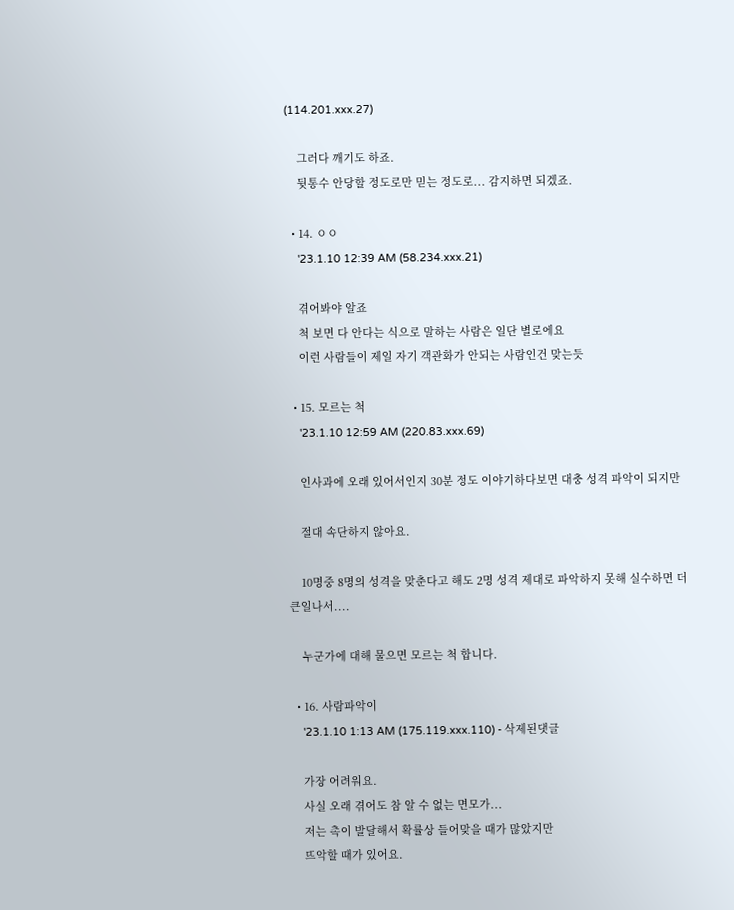(114.201.xxx.27)

    그러다 깨기도 하죠.
    뒷통수 안당할 정도로만 믿는 정도로... 감지하면 되겠죠.

  • 14. ㅇㅇ
    '23.1.10 12:39 AM (58.234.xxx.21)

    겪어봐야 알죠
    척 보면 다 안다는 식으로 말하는 사람은 일단 별로에요
    이런 사람들이 제일 자기 객관화가 안되는 사람인건 맞는듯

  • 15. 모르는 척
    '23.1.10 12:59 AM (220.83.xxx.69)

    인사과에 오래 있어서인지 30분 정도 이야기하다보면 대충 성격 파악이 되지만

    절대 속단하지 않아요.

    10명중 8명의 성격을 맞춘다고 해도 2명 성격 제대로 파악하지 못해 실수하면 더 큰일나서....

    누군가에 대해 물으면 모르는 척 합니다.

  • 16. 사람파악이
    '23.1.10 1:13 AM (175.119.xxx.110) - 삭제된댓글

    가장 어려워요.
    사실 오래 겪어도 참 알 수 없는 면모가...
    저는 촉이 발달해서 확률상 들어맞을 때가 많았지만
    뜨악할 때가 있어요.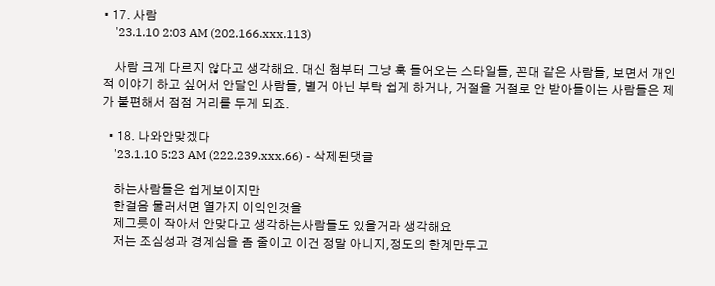• 17. 사람
    '23.1.10 2:03 AM (202.166.xxx.113)

    사람 크게 다르지 않다고 생각해요. 대신 첨부터 그냥 훅 들어오는 스타일들, 꼰대 같은 사람들, 보면서 개인적 이야기 하고 싶어서 안달인 사람들, 별거 아닌 부탁 쉽게 하거나, 거절을 거절로 안 받아들이는 사람들은 제가 불편해서 점점 거리를 두게 되죠.

  • 18. 나와안맞겠다
    '23.1.10 5:23 AM (222.239.xxx.66) - 삭제된댓글

    하는사람들은 쉽게보이지만
    한걸음 물러서면 열가지 이익인것을
    제그릇이 작아서 안맞다고 생각하는사람들도 있을거라 생각해요
    저는 조심성과 경계심을 좀 줄이고 이건 정말 아니지,정도의 한계만두고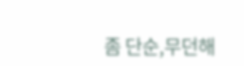좀 단순,무던해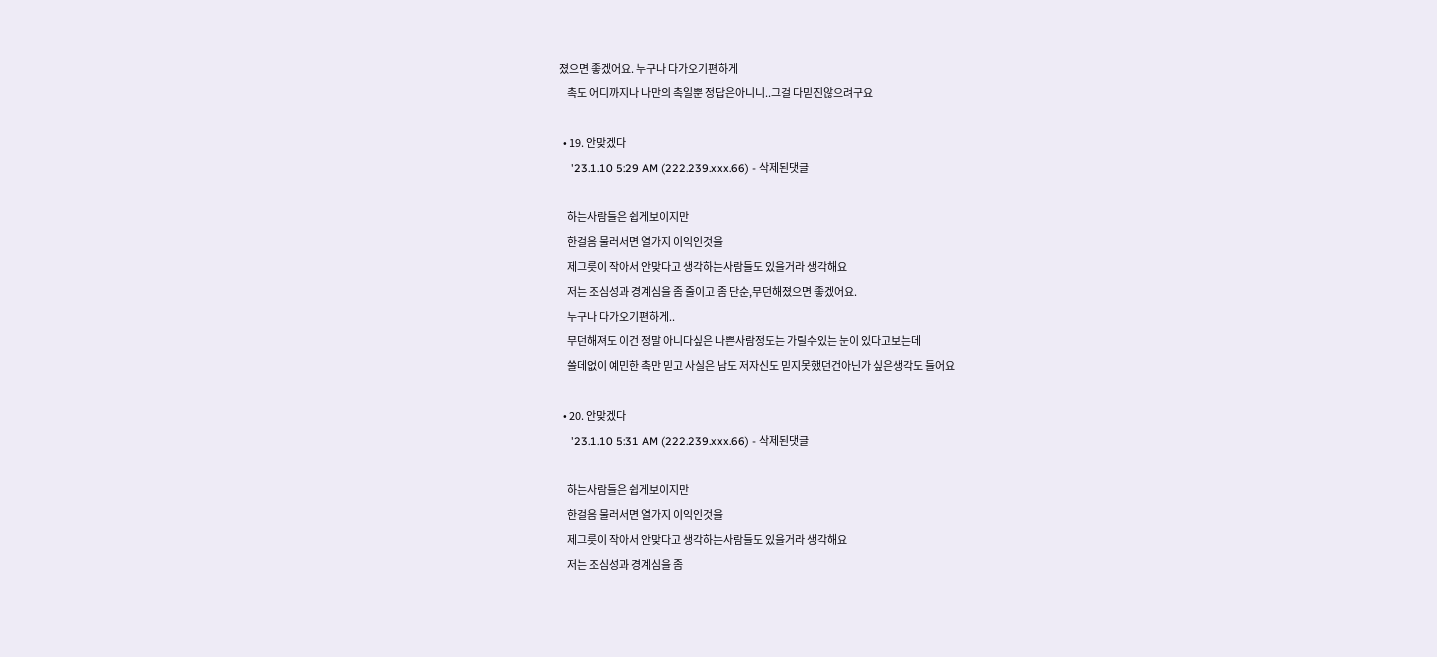졌으면 좋겠어요. 누구나 다가오기편하게
    촉도 어디까지나 나만의 촉일뿐 정답은아니니..그걸 다믿진않으려구요

  • 19. 안맞겠다
    '23.1.10 5:29 AM (222.239.xxx.66) - 삭제된댓글

    하는사람들은 쉽게보이지만
    한걸음 물러서면 열가지 이익인것을
    제그릇이 작아서 안맞다고 생각하는사람들도 있을거라 생각해요
    저는 조심성과 경계심을 좀 줄이고 좀 단순,무던해졌으면 좋겠어요.
    누구나 다가오기편하게..
    무던해져도 이건 정말 아니다싶은 나쁜사람정도는 가릴수있는 눈이 있다고보는데
    쓸데없이 예민한 촉만 믿고 사실은 남도 저자신도 믿지못했던건아닌가 싶은생각도 들어요

  • 20. 안맞겠다
    '23.1.10 5:31 AM (222.239.xxx.66) - 삭제된댓글

    하는사람들은 쉽게보이지만
    한걸음 물러서면 열가지 이익인것을
    제그릇이 작아서 안맞다고 생각하는사람들도 있을거라 생각해요
    저는 조심성과 경계심을 좀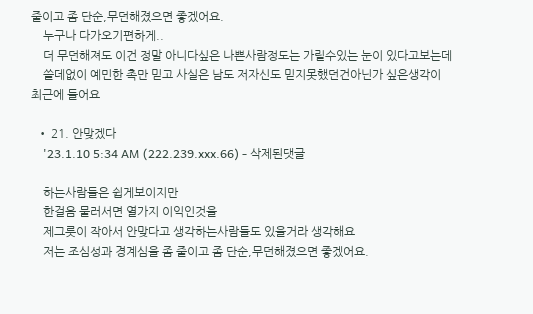줄이고 좀 단순,무던해졌으면 좋겠어요.
    누구나 다가오기편하게..
    더 무던해져도 이건 정말 아니다싶은 나쁜사람정도는 가릴수있는 눈이 있다고보는데
    쓸데없이 예민한 촉만 믿고 사실은 남도 저자신도 믿지못했던건아닌가 싶은생각이 최근에 들어요

  • 21. 안맞겠다
    '23.1.10 5:34 AM (222.239.xxx.66) - 삭제된댓글

    하는사람들은 쉽게보이지만
    한걸음 물러서면 열가지 이익인것을
    제그릇이 작아서 안맞다고 생각하는사람들도 있을거라 생각해요
    저는 조심성과 경계심을 좀 줄이고 좀 단순,무던해졌으면 좋겠어요.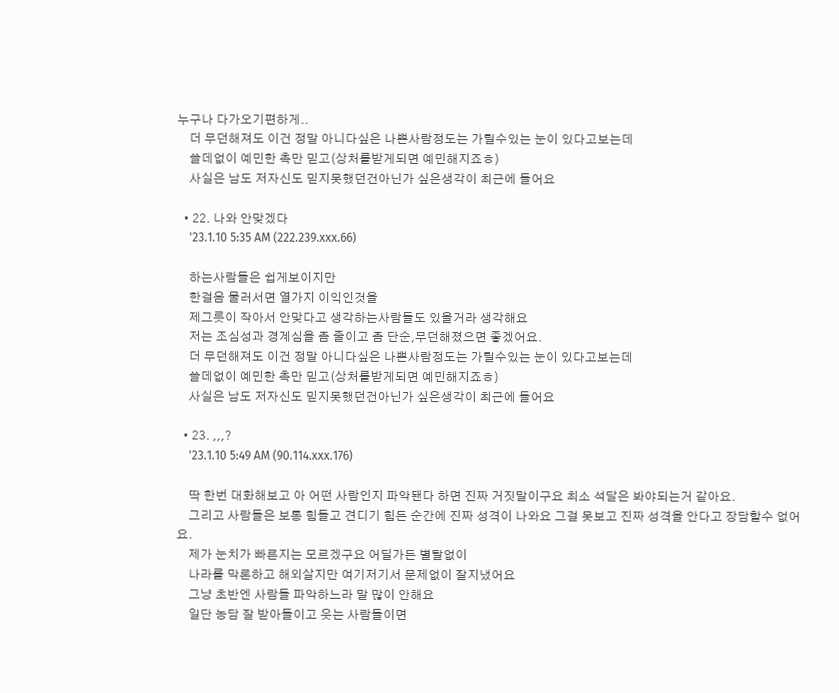누구나 다가오기편하게..
    더 무던해져도 이건 정말 아니다싶은 나쁜사람정도는 가릴수있는 눈이 있다고보는데
    쓸데없이 예민한 촉만 믿고(상처를받게되면 예민해지죠ㅎ)
    사실은 남도 저자신도 믿지못했던건아닌가 싶은생각이 최근에 들어요

  • 22. 나와 안맞겠다
    '23.1.10 5:35 AM (222.239.xxx.66)

    하는사람들은 쉽게보이지만
    한걸음 물러서면 열가지 이익인것을
    제그릇이 작아서 안맞다고 생각하는사람들도 있을거라 생각해요
    저는 조심성과 경계심을 좀 줄이고 좀 단순,무던해졌으면 좋겠어요.
    더 무던해져도 이건 정말 아니다싶은 나쁜사람정도는 가릴수있는 눈이 있다고보는데
    쓸데없이 예민한 촉만 믿고(상처를받게되면 예민해지죠ㅎ)
    사실은 남도 저자신도 믿지못했던건아닌가 싶은생각이 최근에 들어요

  • 23. ,,,?
    '23.1.10 5:49 AM (90.114.xxx.176)

    딱 한번 대화해보고 아 어떤 사람인지 파악됀다 하면 진짜 거짓말이구요 최소 석달은 봐야되는거 같아요.
    그리고 사람들은 보통 힘들고 견디기 힘든 순간에 진짜 성격이 나와요 그걸 못보고 진짜 성격을 안다고 장담할수 없어요.
    제가 눈치가 빠른지는 모르겠구요 어딜가든 별탈없이
    나라를 막론하고 해외살지만 여기저기서 문제없이 잘지냈어요
    그냥 초반엔 사람들 파악하느라 말 많이 안해요
    일단 농담 잘 받아들이고 웃는 사람들이면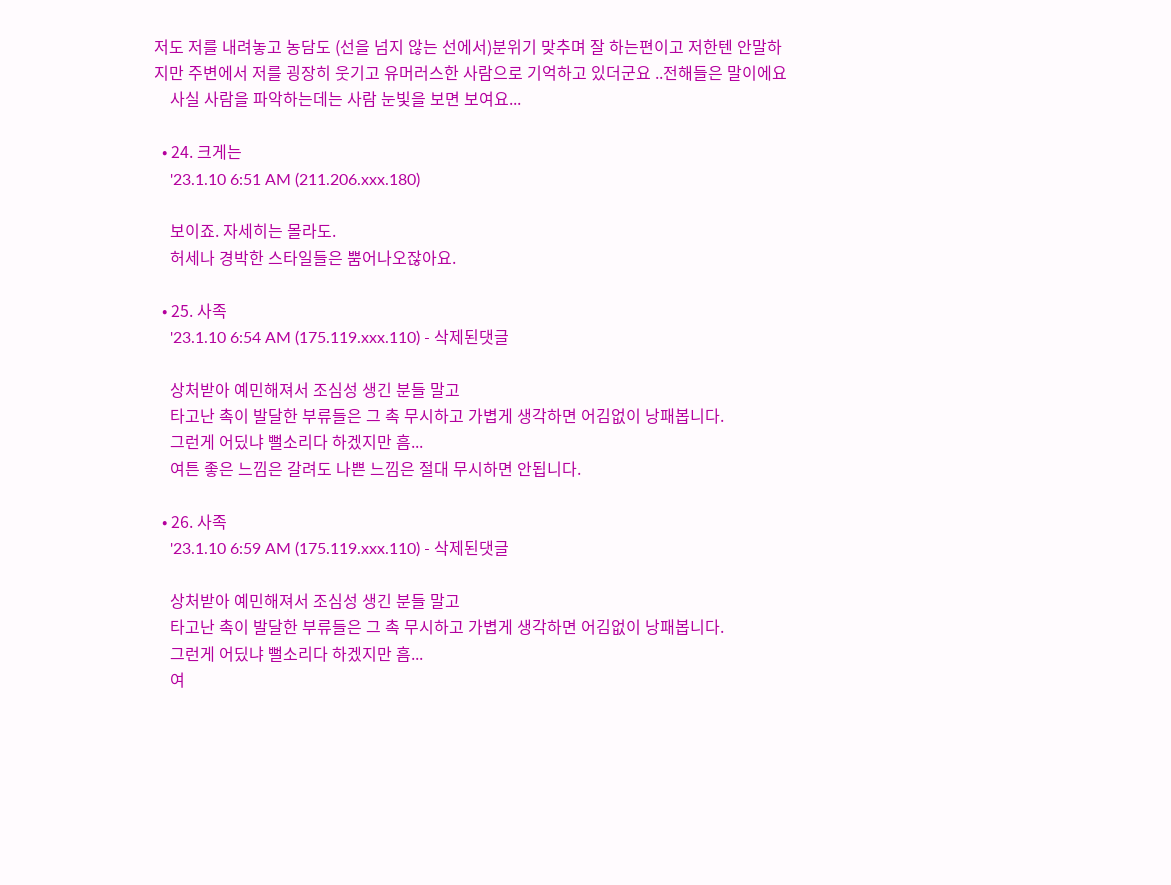저도 저를 내려놓고 농담도 (선을 넘지 않는 선에서)분위기 맞추며 잘 하는편이고 저한텐 안말하지만 주변에서 저를 굉장히 웃기고 유머러스한 사람으로 기억하고 있더군요 ..전해들은 말이에요
    사실 사람을 파악하는데는 사람 눈빛을 보면 보여요...

  • 24. 크게는
    '23.1.10 6:51 AM (211.206.xxx.180)

    보이죠. 자세히는 몰라도.
    허세나 경박한 스타일들은 뿜어나오잖아요.

  • 25. 사족
    '23.1.10 6:54 AM (175.119.xxx.110) - 삭제된댓글

    상처받아 예민해져서 조심성 생긴 분들 말고
    타고난 촉이 발달한 부류들은 그 촉 무시하고 가볍게 생각하면 어김없이 낭패봅니다.
    그런게 어딨냐 뻘소리다 하겠지만 흠...
    여튼 좋은 느낌은 갈려도 나쁜 느낌은 절대 무시하면 안됩니다.

  • 26. 사족
    '23.1.10 6:59 AM (175.119.xxx.110) - 삭제된댓글

    상처받아 예민해져서 조심성 생긴 분들 말고
    타고난 촉이 발달한 부류들은 그 촉 무시하고 가볍게 생각하면 어김없이 낭패봅니다.
    그런게 어딨냐 뻘소리다 하겠지만 흠...
    여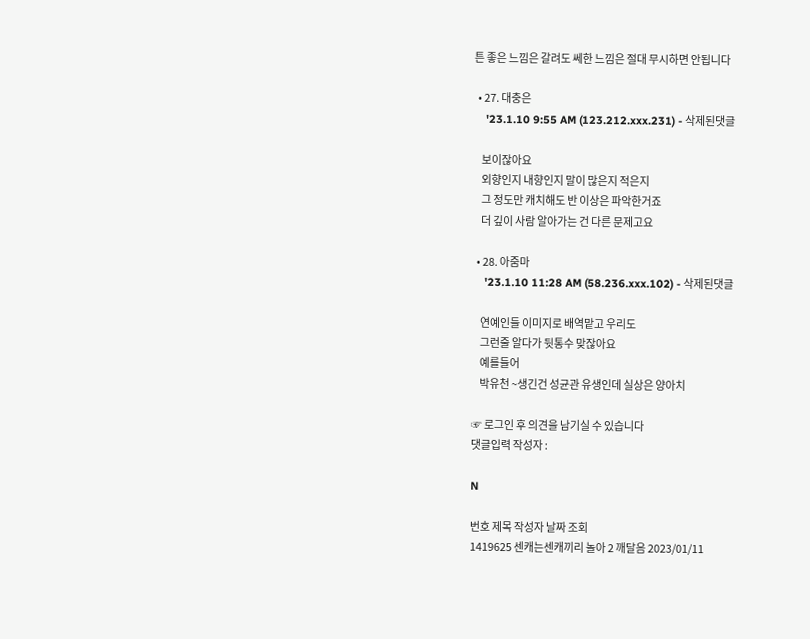튼 좋은 느낌은 갈려도 쎄한 느낌은 절대 무시하면 안됩니다

  • 27. 대충은
    '23.1.10 9:55 AM (123.212.xxx.231) - 삭제된댓글

    보이잖아요
    외향인지 내향인지 말이 많은지 적은지
    그 정도만 캐치해도 반 이상은 파악한거죠
    더 깊이 사람 알아가는 건 다른 문제고요

  • 28. 아줌마
    '23.1.10 11:28 AM (58.236.xxx.102) - 삭제된댓글

    연예인들 이미지로 배역맡고 우리도
    그런줄 알다가 뒷통수 맞잖아요
    예를들어
    박유천 ~생긴건 성균관 유생인데 실상은 양아치

☞ 로그인 후 의견을 남기실 수 있습니다
댓글입력 작성자 :

N

번호 제목 작성자 날짜 조회
1419625 센캐는센캐끼리 놀아 2 깨달음 2023/01/11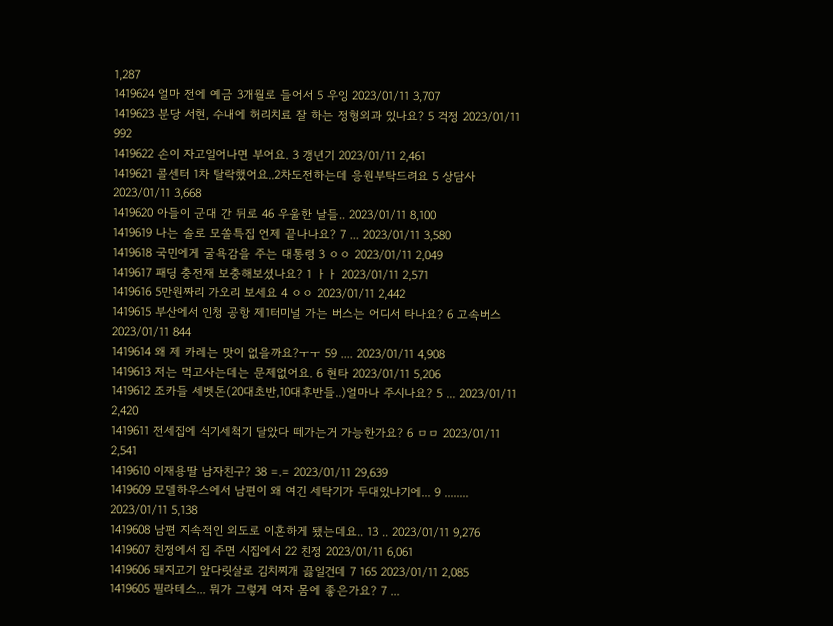1,287
1419624 얼마 전에 예금 3개월로 들어서 5 우잉 2023/01/11 3,707
1419623 분당 서현, 수내에 허리치료 잘 하는 정형외과 있나요? 5 걱정 2023/01/11 992
1419622 손이 자고일어나면 부어요. 3 갱년기 2023/01/11 2,461
1419621 콜센터 1차 탈락했어요..2차도전하는데 응원부탁드려요 5 상담사 2023/01/11 3,668
1419620 아들이 군대 간 뒤로 46 우울한 날들.. 2023/01/11 8,100
1419619 나는 솔로 모쏠특집 언제 끝나나요? 7 ... 2023/01/11 3,580
1419618 국민에게 굴욕감을 주는 대통령 3 ㅇㅇ 2023/01/11 2,049
1419617 패딩 충전재 보충해보셨나요? 1 ㅏㅏ 2023/01/11 2,571
1419616 5만원짜리 가오리 보세요 4 ㅇㅇ 2023/01/11 2,442
1419615 부산에서 인청 공항 제1터미널 가는 버스는 어디서 타나요? 6 고속버스 2023/01/11 844
1419614 왜 제 카레는 맛이 없을까요?ㅜㅜ 59 .... 2023/01/11 4,908
1419613 저는 먹고사는데는 문제없어요. 6 현타 2023/01/11 5,206
1419612 조카들 세벳돈(20대초반,10대후반들..)얼마나 주시나요? 5 ... 2023/01/11 2,420
1419611 전세집에 식기세척기 달았다 떼가는거 가능한가요? 6 ㅁㅁ 2023/01/11 2,541
1419610 이재용딸 남자친구? 38 =.= 2023/01/11 29,639
1419609 모델하우스에서 남편이 왜 여긴 세탁기가 두대있냐기에... 9 ........ 2023/01/11 5,138
1419608 남편 지속적인 외도로 이혼하게 됐는데요.. 13 .. 2023/01/11 9,276
1419607 친정에서 집 주면 시집에서 22 친정 2023/01/11 6,061
1419606 돼지고기 앞다릿살로 김치찌개 끓일건데 7 165 2023/01/11 2,085
1419605 필라테스... 뭐가 그렇게 여자 몸에 좋은가요? 7 ...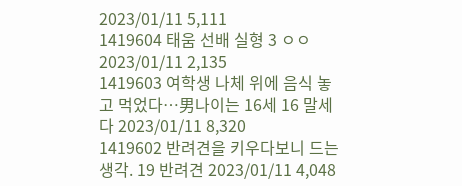2023/01/11 5,111
1419604 태움 선배 실형 3 ㅇㅇ 2023/01/11 2,135
1419603 여학생 나체 위에 음식 놓고 먹었다…男나이는 16세 16 말세다 2023/01/11 8,320
1419602 반려견을 키우다보니 드는생각. 19 반려견 2023/01/11 4,048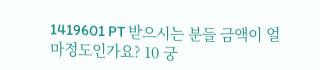1419601 PT 받으시는 분들 금액이 얼마정도인가요? 10 궁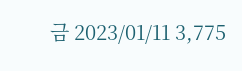금 2023/01/11 3,775